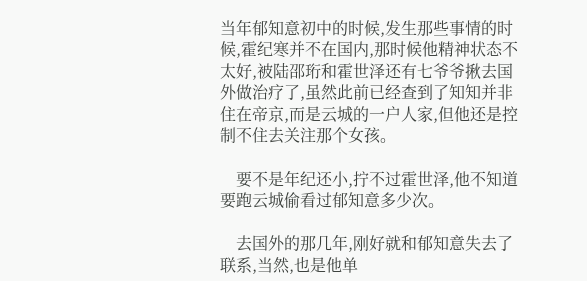当年郁知意初中的时候,发生那些事情的时候,霍纪寒并不在国内,那时候他精神状态不太好,被陆邵珩和霍世泽还有七爷爷揪去国外做治疗了,虽然此前已经查到了知知并非住在帝京,而是云城的一户人家,但他还是控制不住去关注那个女孩。

    要不是年纪还小,拧不过霍世泽,他不知道要跑云城偷看过郁知意多少次。

    去国外的那几年,刚好就和郁知意失去了联系,当然,也是他单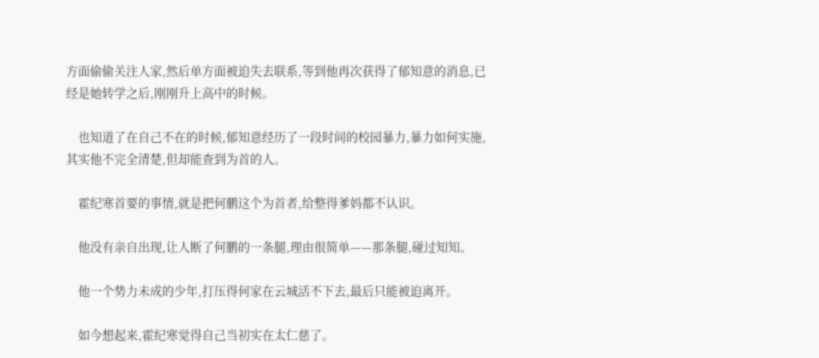方面偷偷关注人家,然后单方面被迫失去联系,等到他再次获得了郁知意的消息,已经是她转学之后,刚刚升上高中的时候。

    也知道了在自己不在的时候,郁知意经历了一段时间的校园暴力,暴力如何实施,其实他不完全清楚,但却能查到为首的人。

    霍纪寒首要的事情,就是把何鹏这个为首者,给整得爹妈都不认识。

    他没有亲自出现,让人断了何鹏的一条腿,理由很简单——那条腿,碰过知知。

    他一个势力未成的少年,打压得何家在云城活不下去,最后只能被迫离开。

    如今想起来,霍纪寒觉得自己当初实在太仁慈了。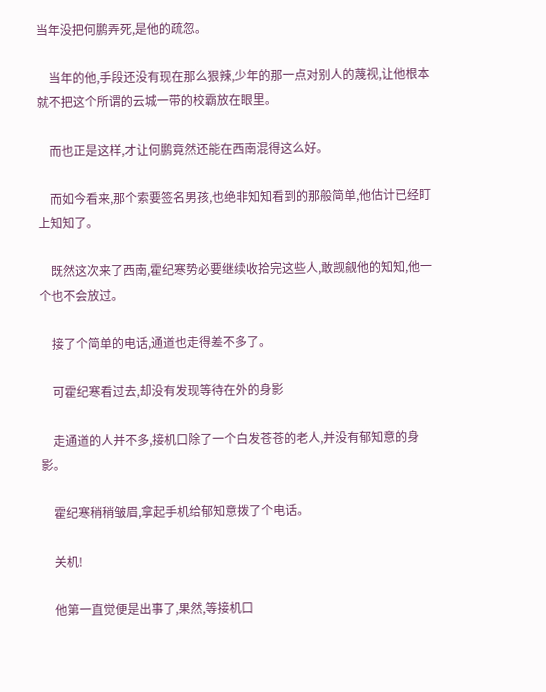当年没把何鹏弄死,是他的疏忽。

    当年的他,手段还没有现在那么狠辣,少年的那一点对别人的蔑视,让他根本就不把这个所谓的云城一带的校霸放在眼里。

    而也正是这样,才让何鹏竟然还能在西南混得这么好。

    而如今看来,那个索要签名男孩,也绝非知知看到的那般简单,他估计已经盯上知知了。

    既然这次来了西南,霍纪寒势必要继续收拾完这些人,敢觊觎他的知知,他一个也不会放过。

    接了个简单的电话,通道也走得差不多了。

    可霍纪寒看过去,却没有发现等待在外的身影

    走通道的人并不多,接机口除了一个白发苍苍的老人,并没有郁知意的身影。

    霍纪寒稍稍皱眉,拿起手机给郁知意拨了个电话。

    关机!

    他第一直觉便是出事了,果然,等接机口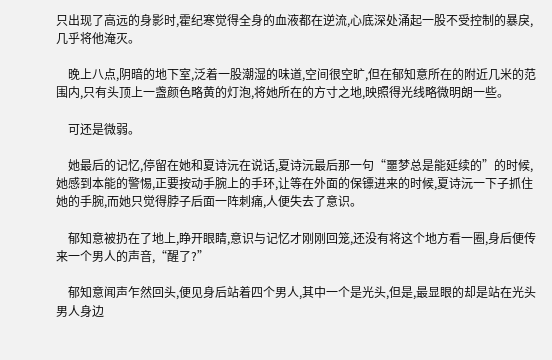只出现了高远的身影时,霍纪寒觉得全身的血液都在逆流,心底深处涌起一股不受控制的暴戾,几乎将他淹灭。

    晚上八点,阴暗的地下室,泛着一股潮湿的味道,空间很空旷,但在郁知意所在的附近几米的范围内,只有头顶上一盏颜色略黄的灯泡,将她所在的方寸之地,映照得光线略微明朗一些。

    可还是微弱。

    她最后的记忆,停留在她和夏诗沅在说话,夏诗沅最后那一句“噩梦总是能延续的”的时候,她感到本能的警惕,正要按动手腕上的手环,让等在外面的保镖进来的时候,夏诗沅一下子抓住她的手腕,而她只觉得脖子后面一阵刺痛,人便失去了意识。

    郁知意被扔在了地上,睁开眼睛,意识与记忆才刚刚回笼,还没有将这个地方看一圈,身后便传来一个男人的声音,“醒了?”

    郁知意闻声乍然回头,便见身后站着四个男人,其中一个是光头,但是,最显眼的却是站在光头男人身边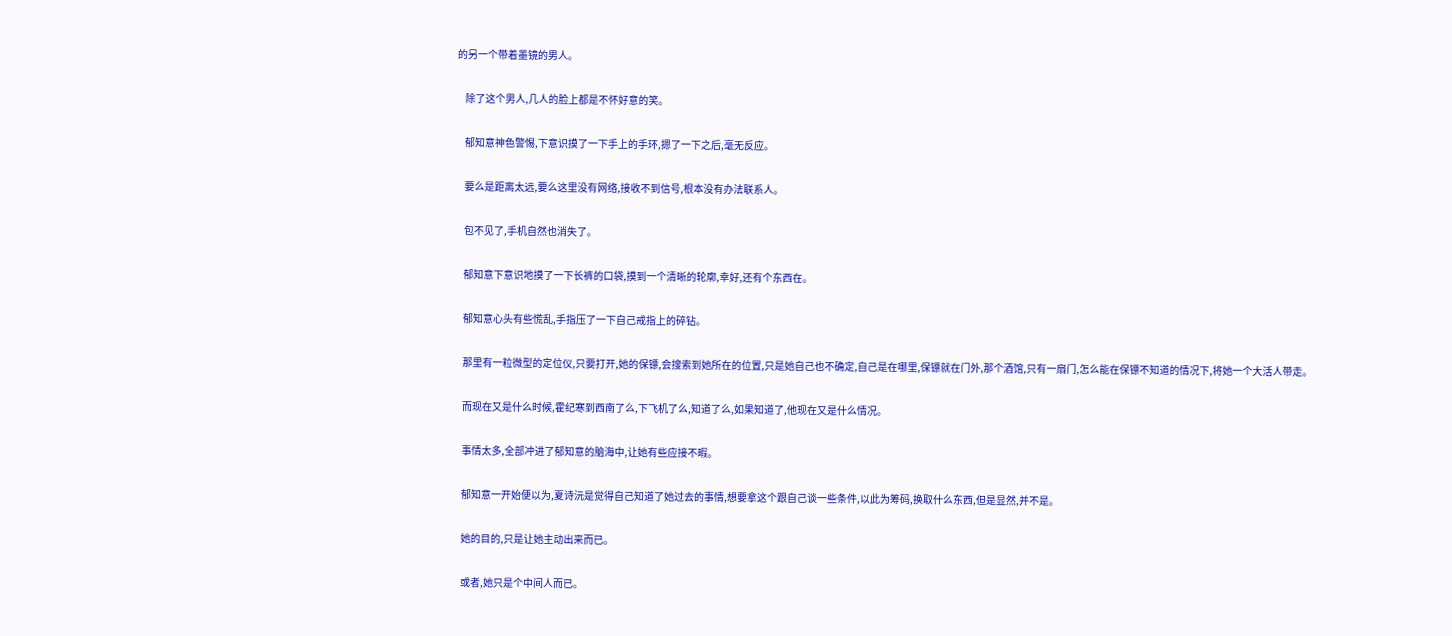的另一个带着墨镜的男人。

    除了这个男人,几人的脸上都是不怀好意的笑。

    郁知意神色警惕,下意识摸了一下手上的手环,摁了一下之后,毫无反应。

    要么是距离太远,要么这里没有网络,接收不到信号,根本没有办法联系人。

    包不见了,手机自然也消失了。

    郁知意下意识地摸了一下长裤的口袋,摸到一个清晰的轮廓,幸好,还有个东西在。

    郁知意心头有些慌乱,手指压了一下自己戒指上的碎钻。

    那里有一粒微型的定位仪,只要打开,她的保镖,会搜索到她所在的位置,只是她自己也不确定,自己是在哪里,保镖就在门外,那个酒馆,只有一扇门,怎么能在保镖不知道的情况下,将她一个大活人带走。

    而现在又是什么时候,霍纪寒到西南了么,下飞机了么,知道了么,如果知道了,他现在又是什么情况。

    事情太多,全部冲进了郁知意的脑海中,让她有些应接不暇。

    郁知意一开始便以为,夏诗沅是觉得自己知道了她过去的事情,想要拿这个跟自己谈一些条件,以此为筹码,换取什么东西,但是显然,并不是。

    她的目的,只是让她主动出来而已。

    或者,她只是个中间人而已。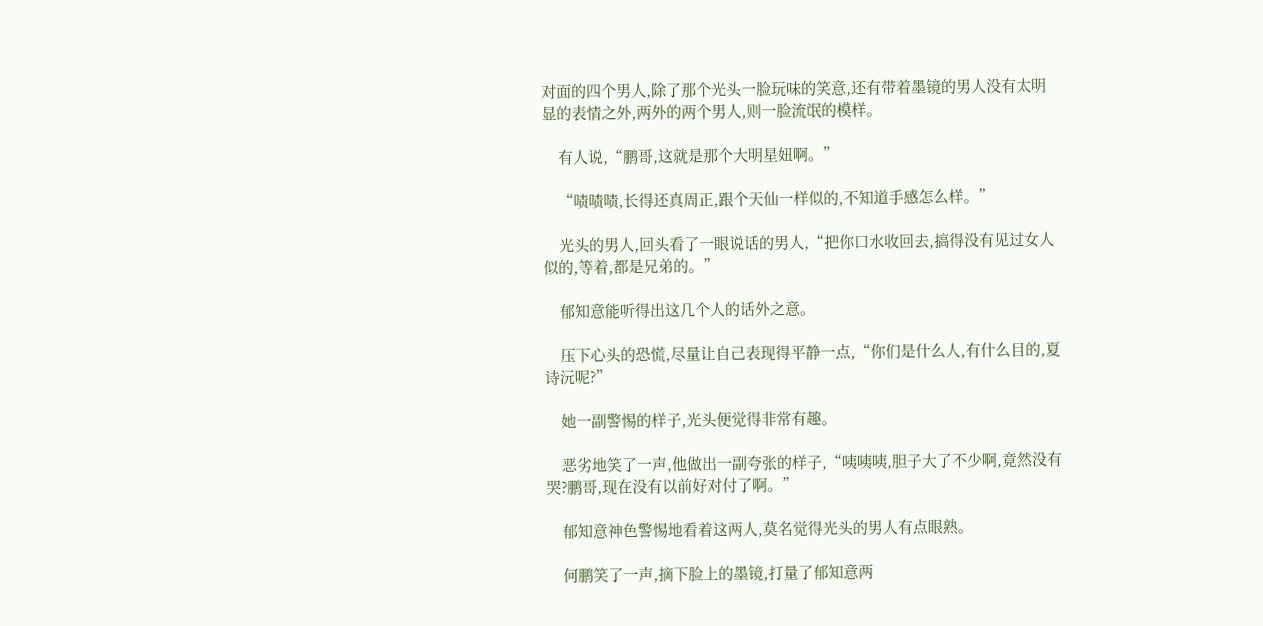对面的四个男人,除了那个光头一脸玩味的笑意,还有带着墨镜的男人没有太明显的表情之外,两外的两个男人,则一脸流氓的模样。

    有人说,“鹏哥,这就是那个大明星妞啊。”

    “啧啧啧,长得还真周正,跟个天仙一样似的,不知道手感怎么样。”

    光头的男人,回头看了一眼说话的男人,“把你口水收回去,搞得没有见过女人似的,等着,都是兄弟的。”

    郁知意能听得出这几个人的话外之意。

    压下心头的恐慌,尽量让自己表现得平静一点,“你们是什么人,有什么目的,夏诗沅呢?”

    她一副警惕的样子,光头便觉得非常有趣。

    恶劣地笑了一声,他做出一副夸张的样子,“咦咦咦,胆子大了不少啊,竟然没有哭?鹏哥,现在没有以前好对付了啊。”

    郁知意神色警惕地看着这两人,莫名觉得光头的男人有点眼熟。

    何鹏笑了一声,摘下脸上的墨镜,打量了郁知意两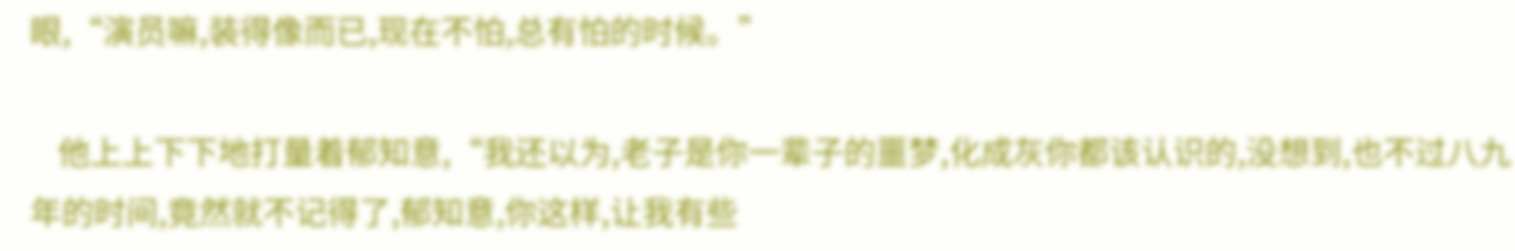眼,“演员嘛,装得像而已,现在不怕,总有怕的时候。”

    他上上下下地打量着郁知意,“我还以为,老子是你一辈子的噩梦,化成灰你都该认识的,没想到,也不过八九年的时间,竟然就不记得了,郁知意,你这样,让我有些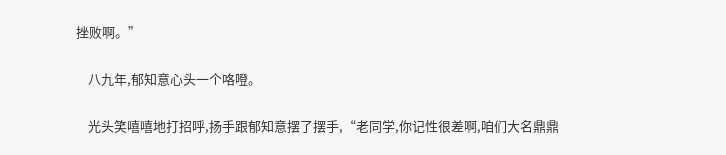挫败啊。”

    八九年,郁知意心头一个咯噔。

    光头笑嘻嘻地打招呼,扬手跟郁知意摆了摆手,“老同学,你记性很差啊,咱们大名鼎鼎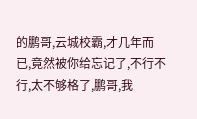的鹏哥,云城校霸,才几年而已,竟然被你给忘记了,不行不行,太不够格了,鹏哥,我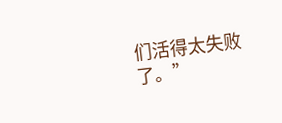们活得太失败了。”